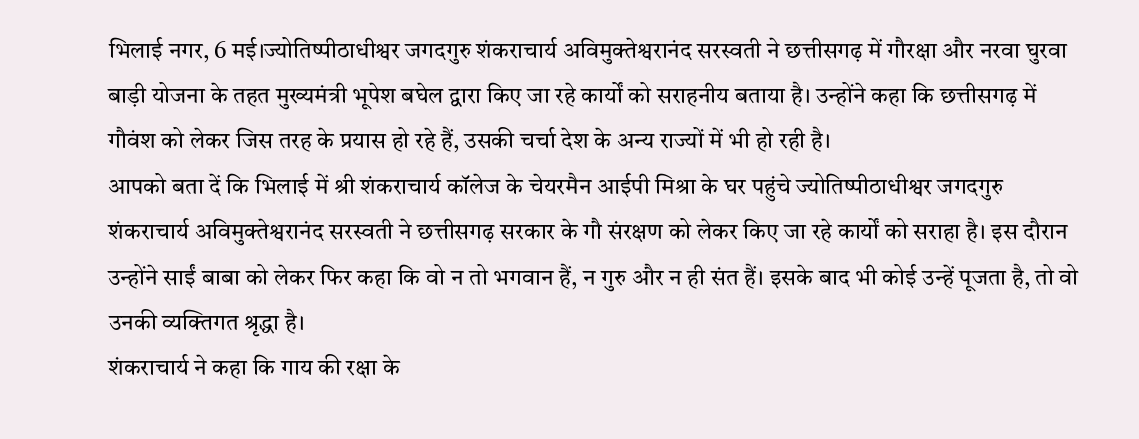भिलाई नगर, 6 मई।ज्योतिष्पीठाधीश्वर जगदगुरु शंकराचार्य अविमुक्तेश्वरानंद सरस्वती ने छत्तीसगढ़ में गौरक्षा और नरवा घुरवा बाड़ी योजना के तहत मुख्यमंत्री भूपेश बघेल द्वारा किए जा रहे कार्यों को सराहनीय बताया है। उन्होंने कहा कि छत्तीसगढ़ में गौवंश को लेकर जिस तरह के प्रयास हो रहे हैं, उसकी चर्चा देश के अन्य राज्यों में भी हो रही है।
आपको बता दें कि भिलाई में श्री शंकराचार्य कॉलेज के चेयरमैन आईपी मिश्रा के घर पहुंचे ज्योतिष्पीठाधीश्वर जगदगुरु शंकराचार्य अविमुक्तेश्वरानंद सरस्वती ने छत्तीसगढ़ सरकार के गौ संरक्षण को लेकर किए जा रहे कार्यों को सराहा है। इस दौरान उन्होंने साईं बाबा को लेकर फिर कहा कि वो न तो भगवान हैं, न गुरु और न ही संत हैं। इसके बाद भी कोई उन्हें पूजता है, तो वो उनकी व्यक्तिगत श्रृद्धा है।
शंकराचार्य ने कहा कि गाय की रक्षा के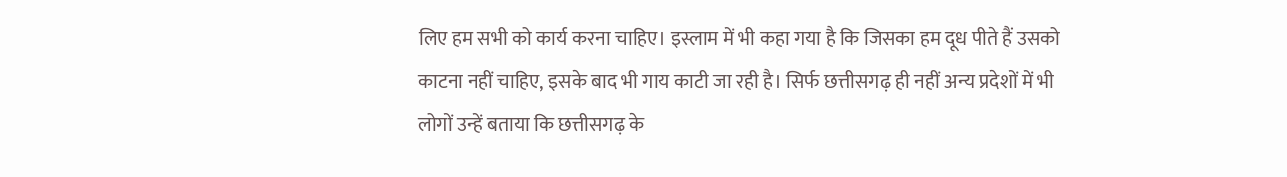लिए हम सभी को कार्य करना चाहिए। इस्लाम में भी कहा गया है कि जिसका हम दूध पीते हैं उसको काटना नहीं चाहिए, इसके बाद भी गाय काटी जा रही है। सिर्फ छत्तीसगढ़ ही नहीं अन्य प्रदेशों में भी लोगों उन्हें बताया कि छत्तीसगढ़ के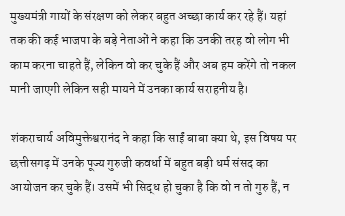मुख्यमंत्री गायों के संरक्षण को लेकर बहुत अच्छा कार्य कर रहे हैं। यहां तक की कई भाजपा के बड़े नेताओं ने कहा कि उनकी तरह वो लोग भी काम करना चाहते हैं, लेकिन वो कर चुके हैं और अब हम करेंगे तो नकल मानी जाएगी लेकिन सही मायने में उनका कार्य सराहनीय है।

शंकराचार्य अविमुक्तेश्वरानंद ने कहा कि साईं बाबा क्या थे, इस विषय पर छत्तीसगढ़ में उनके पूज्य गुरुजी कवर्धा में बहुत बड़ी धर्म संसद का आयोजन कर चुके हैं। उसमें भी सिद्ध हो चुका है कि वो न तो गुरु हैं, न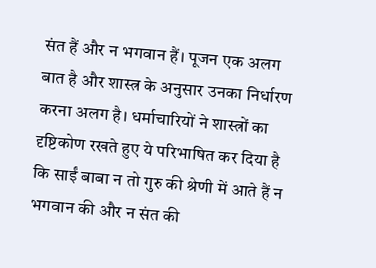संत हैं और न भगवान हैं। पूजन एक अलग बात है और शास्त्र के अनुसार उनका निर्धारण करना अलग है। धर्माचारियों ने शास्त्रों का दृष्टिकोण रखते हुए ये परिभाषित कर दिया है कि साईं बाबा न तो गुरु की श्रेणी में आते हैं न भगवान की और न संत की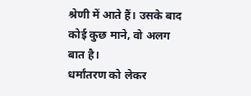श्रेणी में आते हैं। उसके बाद कोई कुछ माने, वो अलग बात है।
धर्मांतरण को लेकर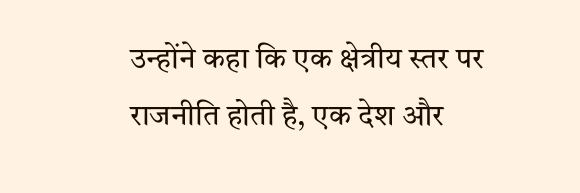उन्होंने कहा कि एक क्षेत्रीय स्तर पर राजनीति होती है, एक देश और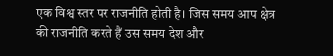एक विश्व स्तर पर राजनीति होती है। जिस समय आप क्षेत्र की राजनीति करते हैं उस समय देश और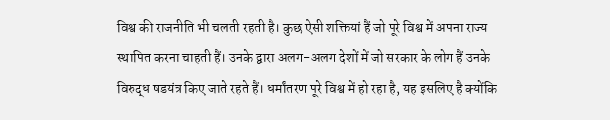विश्व की राजनीति भी चलती रहती है। कुछ ऐसी शक्तियां हैं जो पूरे विश्व में अपना राज्य स्थापित करना चाहती हैं। उनके द्वारा अलग-अलग देशों में जो सरकार के लोग हैं उनके विरुद्ध षडयंत्र किए जाते रहते हैं। धर्मांतरण पूरे विश्व में हो रहा है, यह इसलिए है क्योंकि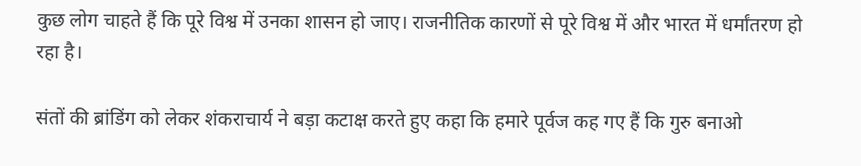कुछ लोग चाहते हैं कि पूरे विश्व में उनका शासन हो जाए। राजनीतिक कारणों से पूरे विश्व में और भारत में धर्मांतरण हो रहा है।

संतों की ब्रांडिंग को लेकर शंकराचार्य ने बड़ा कटाक्ष करते हुए कहा कि हमारे पूर्वज कह गए हैं कि गुरु बनाओ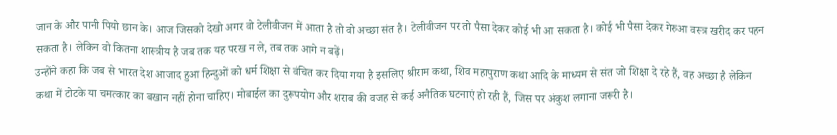जान के और पानी पियो छान के। आज जिसको देखो अगर वो टेलीवीजन में आता है तो वो अच्छा संत है। टेलीवीजन पर तो पैसा देकर कोई भी आ सकता है। कोई भी पैसा देकर गेरुआ वस्त्र खरीद कर पहन सकता है। लेकिन वो कितना शास्त्रीय है जब तक यह परख न ले, तब तक आगे न बढ़ें।
उन्होंने कहा कि जब से भारत देश आजाद हुआ हिन्दुओं को धर्म शिक्षा से वंचित कर दिया गया है इसलिए श्रीराम कथा, शिव महापुराण कथा आदि के माध्यम से संत जो शिक्षा दे रहे हैं, वह अच्छा है लेकिन कथा में टोटके या चमत्कार का बखान नहीं होना चाहिए। मोबाईल का दुरूपयोग और शराब की वजह से कई अनैतिक घटनाएं हो रही हैं, जिस पर अंकुश लगाना जरूरी है।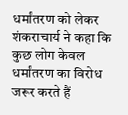धर्मांतरण को लेकर शंकराचार्य ने कहा कि कुछ लोग केवल धर्मांतरण का विरोध जरूर करते हैं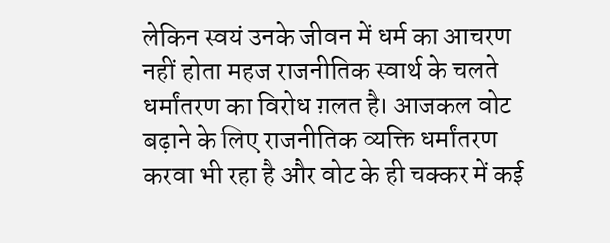लेकिन स्वयं उनके जीवन में धर्म का आचरण नहीं होता महज राजनीतिक स्वार्थ के चलते धर्मांतरण का विरोध ग़लत है। आजकल वोट बढ़ाने के लिए राजनीतिक व्यक्ति धर्मांतरण करवा भी रहा है और वोट के ही चक्कर में कई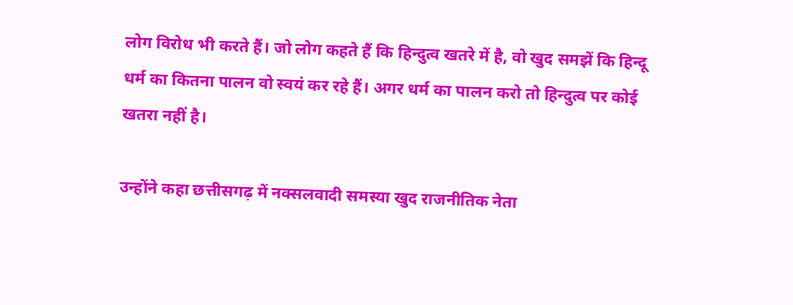लोग विरोध भी करते हैं। जो लोग कहते हैं कि हिन्दुत्व खतरे में है, वो खुद समझें कि हिन्दू धर्म का कितना पालन वो स्वयं कर रहे हैं। अगर धर्म का पालन करो तो हिन्दुत्व पर कोई खतरा नहीं है।

उन्होंने कहा छत्तीसगढ़ में नक्सलवादी समस्या खुद राजनीतिक नेता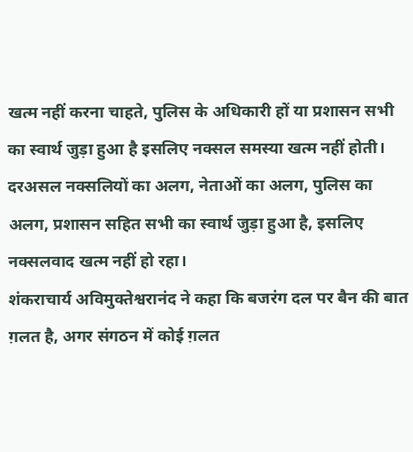खत्म नहीं करना चाहते, पुलिस के अधिकारी हों या प्रशासन सभी का स्वार्थ जुड़ा हुआ है इसलिए नक्सल समस्या खत्म नहीं होती। दरअसल नक्सलियों का अलग, नेताओं का अलग, पुलिस का अलग, प्रशासन सहित सभी का स्वार्थ जुड़ा हुआ है, इसलिए नक्सलवाद खत्म नहीं हो रहा।
शंकराचार्य अविमुक्तेश्वरानंद ने कहा कि बजरंग दल पर बैन की बात ग़लत है, अगर संगठन में कोई ग़लत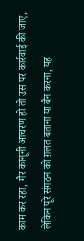काम कर रहा, गैर कानूनी आचरण हो तो उस पर कार्रवाई की जाए, लेकिन पूरे संगठन को ग़लत बताना या बैन करना, यह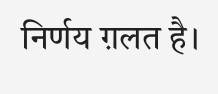निर्णय ग़लत है।